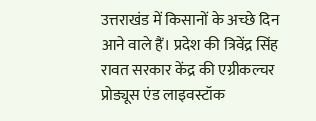उत्तराखंड में किसानों के अच्छे दिन आने वाले हैं। प्रदेश की त्रिवेंद्र सिंह रावत सरकार केंद्र की एग्रीकल्चर प्रोड्यूस एंड लाइवस्टॉक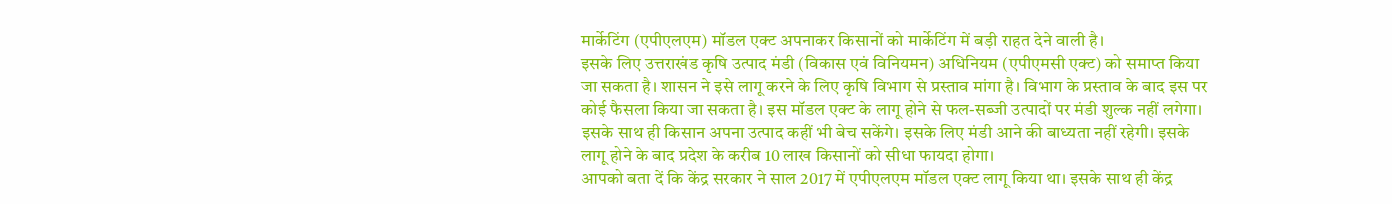मार्केटिंग (एपीएलएम) मॉडल एक्ट अपनाकर किसानों को मार्केटिंग में बड़ी राहत देने वाली है।
इसके लिए उत्तराखंड कृषि उत्पाद मंडी (विकास एवं विनियमन) अधिनियम (एपीएमसी एक्ट) को समाप्त किया जा सकता है। शासन ने इसे लागू करने के लिए कृषि विभाग से प्रस्ताव मांगा है। विभाग के प्रस्ताव के बाद इस पर कोई फैसला किया जा सकता है। इस मॉडल एक्ट के लागू होने से फल-सब्जी उत्पादों पर मंडी शुल्क नहीं लगेगा। इसके साथ ही किसान अपना उत्पाद कहीं भी बेच सकेंगे। इसके लिए मंडी आने की बाध्यता नहीं रहेगी। इसके लागू होने के बाद प्रदेश के करीब 10 लाख किसानों को सीधा फायदा होगा।
आपको बता दें कि केंद्र सरकार ने साल 2017 में एपीएलएम मॉडल एक्ट लागू किया था। इसके साथ ही केंद्र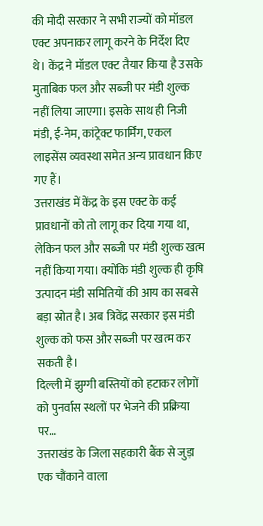की मोदी सरकार ने सभी राज्यों को मॉडल एक्ट अपनाकर लागू करने के निर्देश दिए थे। केंद्र ने मॉडल एक्ट तैयार किया है उसके मुताबिक फल और सब्जी पर मंडी शुल्क नहीं लिया जाएगा। इसके साथ ही निजी मंडी, ई-नेम, कांट्रेक्ट फार्मिंग, एकल लाइसेंस व्यवस्था समेत अन्य प्रावधान किए गए हैं।
उत्तराखंड में केंद्र के इस एक्ट के कई प्रावधानों को तो लागू कर दिया गया था, लेकिन फल और सब्जी पर मंडी शुल्क खत्म नहीं किया गया। क्योंकि मंडी शुल्क ही कृषि उत्पादन मंडी समितियों की आय का सबसे बड़ा स्रोत है। अब त्रिवेंद्र सरकार इस मंडी शुल्क को फस और सब्जी पर खत्म कर सकती है।
दिल्ली में झुग्गी बस्तियों को हटाकर लोगों को पुनर्वास स्थलों पर भेजने की प्रक्रिया पर…
उत्तराखंड के जिला सहकारी बैंक से जुड़ा एक चौंकाने वाला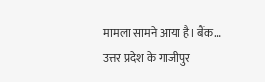मामला सामने आया है। बैंक…
उत्तर प्रदेश के गाजीपुर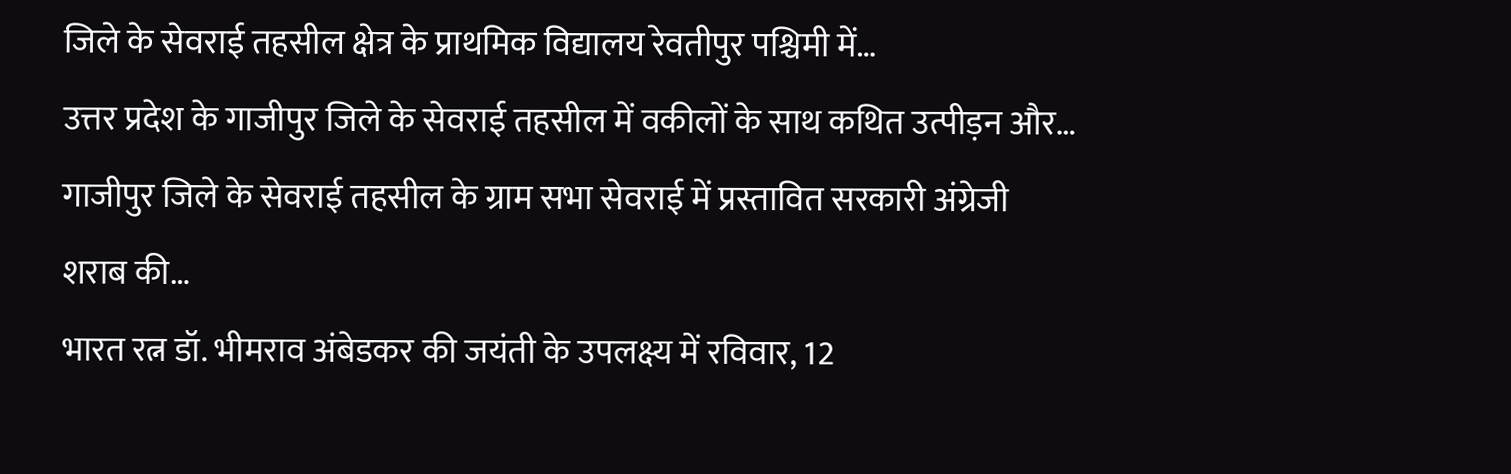जिले के सेवराई तहसील क्षेत्र के प्राथमिक विद्यालय रेवतीपुर पश्चिमी में…
उत्तर प्रदेश के गाजीपुर जिले के सेवराई तहसील में वकीलों के साथ कथित उत्पीड़न और…
गाजीपुर जिले के सेवराई तहसील के ग्राम सभा सेवराई में प्रस्तावित सरकारी अंग्रेजी शराब की…
भारत रत्न डॉ. भीमराव अंबेडकर की जयंती के उपलक्ष्य में रविवार, 12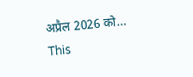अप्रैल 2026 को…
This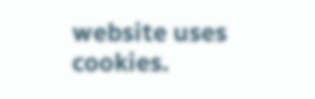website uses cookies.